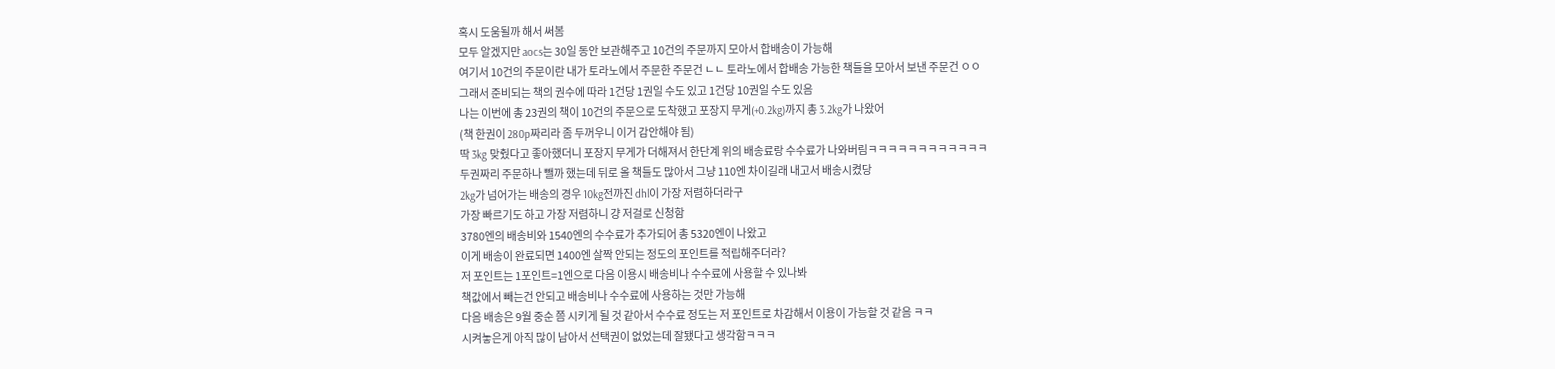혹시 도움될까 해서 써봄
모두 알겠지만 aocs는 30일 동안 보관해주고 10건의 주문까지 모아서 합배송이 가능해
여기서 10건의 주문이란 내가 토라노에서 주문한 주문건 ㄴㄴ 토라노에서 합배송 가능한 책들을 모아서 보낸 주문건 ㅇㅇ
그래서 준비되는 책의 권수에 따라 1건당 1권일 수도 있고 1건당 10권일 수도 있음
나는 이번에 총 23권의 책이 10건의 주문으로 도착했고 포장지 무게(+0.2kg)까지 총 3.2kg가 나왔어
(책 한권이 280p짜리라 좀 두꺼우니 이거 감안해야 됨)
딱 3kg 맞췄다고 좋아했더니 포장지 무게가 더해져서 한단계 위의 배송료랑 수수료가 나와버림ㅋㅋㅋㅋㅋㅋㅋㅋㅋㅋㅋㅋ
두권짜리 주문하나 뺄까 했는데 뒤로 올 책들도 많아서 그냥 110엔 차이길래 내고서 배송시켰당
2kg가 넘어가는 배송의 경우 10kg전까진 dhl이 가장 저렴하더라구
가장 빠르기도 하고 가장 저렴하니 걍 저걸로 신청함
3780엔의 배송비와 1540엔의 수수료가 추가되어 총 5320엔이 나왔고
이게 배송이 완료되면 1400엔 살짝 안되는 정도의 포인트를 적립해주더라?
저 포인트는 1포인트=1엔으로 다음 이용시 배송비나 수수료에 사용할 수 있나봐
책값에서 빼는건 안되고 배송비나 수수료에 사용하는 것만 가능해
다음 배송은 9월 중순 쯤 시키게 될 것 같아서 수수료 정도는 저 포인트로 차감해서 이용이 가능할 것 같음 ㅋㅋ
시켜놓은게 아직 많이 남아서 선택권이 없었는데 잘됐다고 생각함ㅋㅋㅋ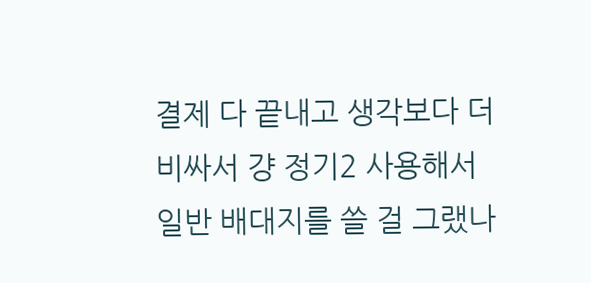결제 다 끝내고 생각보다 더 비싸서 걍 정기2 사용해서 일반 배대지를 쓸 걸 그랬나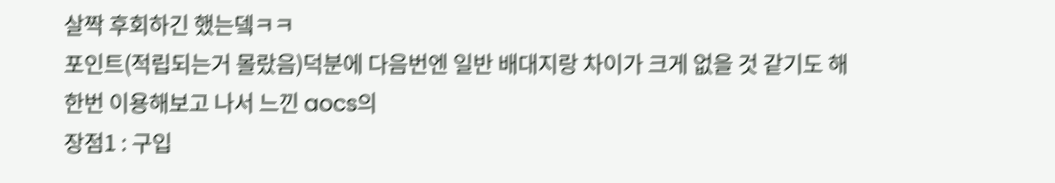살짝 후회하긴 했는뎈ㅋㅋ
포인트(적립되는거 몰랐음)덕분에 다음번엔 일반 배대지랑 차이가 크게 없을 것 같기도 해
한번 이용해보고 나서 느낀 aocs의
장점1 : 구입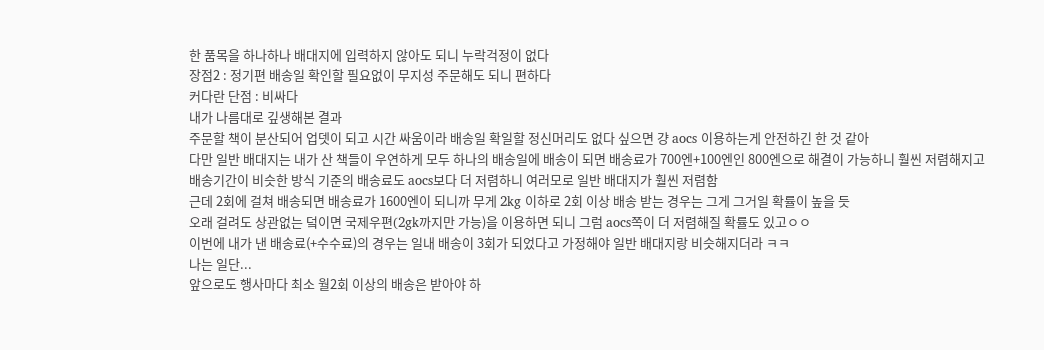한 품목을 하나하나 배대지에 입력하지 않아도 되니 누락걱정이 없다
장점2 : 정기편 배송일 확인할 필요없이 무지성 주문해도 되니 편하다
커다란 단점 : 비싸다
내가 나름대로 깊생해본 결과
주문할 책이 분산되어 업뎃이 되고 시간 싸움이라 배송일 확일할 정신머리도 없다 싶으면 걍 aocs 이용하는게 안전하긴 한 것 같아
다만 일반 배대지는 내가 산 책들이 우연하게 모두 하나의 배송일에 배송이 되면 배송료가 700엔+100엔인 800엔으로 해결이 가능하니 훨씬 저렴해지고
배송기간이 비슷한 방식 기준의 배송료도 aocs보다 더 저렴하니 여러모로 일반 배대지가 훨씬 저렴함
근데 2회에 걸쳐 배송되면 배송료가 1600엔이 되니까 무게 2kg 이하로 2회 이상 배송 받는 경우는 그게 그거일 확률이 높을 듯
오래 걸려도 상관없는 덬이면 국제우편(2gk까지만 가능)을 이용하면 되니 그럼 aocs쪽이 더 저렴해질 확률도 있고ㅇㅇ
이번에 내가 낸 배송료(+수수료)의 경우는 일내 배송이 3회가 되었다고 가정해야 일반 배대지랑 비슷해지더라 ㅋㅋ
나는 일단...
앞으로도 행사마다 최소 월2회 이상의 배송은 받아야 하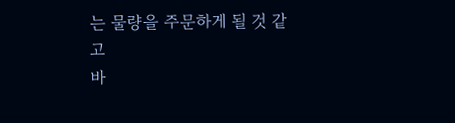는 물량을 주문하게 될 것 같고
바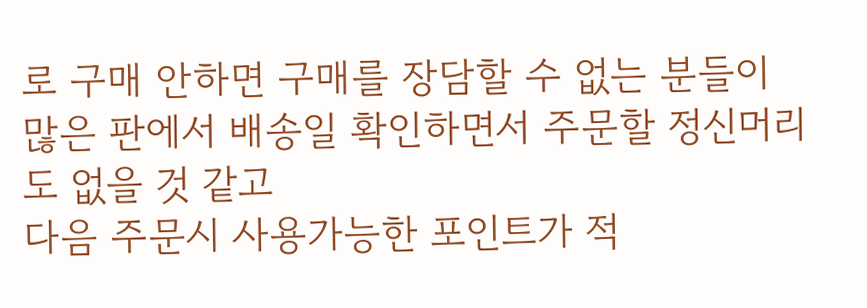로 구매 안하면 구매를 장담할 수 없는 분들이 많은 판에서 배송일 확인하면서 주문할 정신머리도 없을 것 같고
다음 주문시 사용가능한 포인트가 적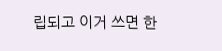립되고 이거 쓰면 한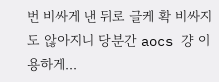번 비싸게 낸 뒤로 글케 확 비싸지도 않아지니 당분간 aocs 걍 이용하게...